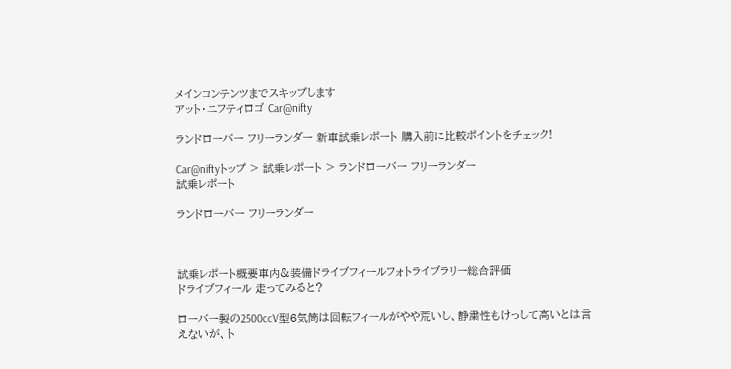メインコンテンツまでスキップします
アット・ニフティロゴ Car@nifty

ランドローバー フリーランダー 新車試乗レポート 購入前に比較ポイントをチェック!

Car@niftyトップ > 試乗レポート > ランドローバー フリーランダー
試乗レポート

ランドローバー フリーランダー



試乗レポート概要車内&装備ドライブフィールフォトライブラリー総合評価
ドライブフィール 走ってみると?

ローバー製の2500ccV型6気筒は回転フィールがやや荒いし、静粛性もけっして高いとは言えないが、ト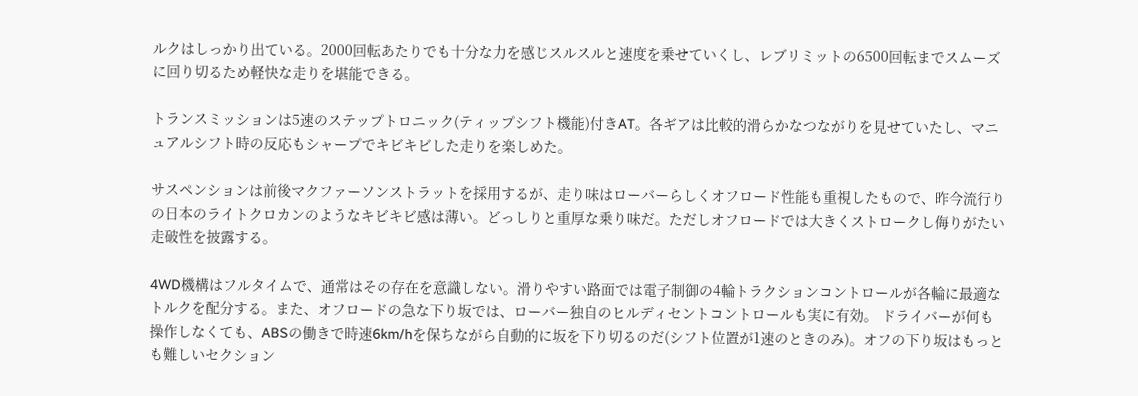ルクはしっかり出ている。2000回転あたりでも十分な力を感じスルスルと速度を乗せていくし、レブリミットの6500回転までスムーズに回り切るため軽快な走りを堪能できる。

トランスミッションは5速のステップトロニック(ティップシフト機能)付きAT。各ギアは比較的滑らかなつながりを見せていたし、マニュアルシフト時の反応もシャープでキビキビした走りを楽しめた。

サスペンションは前後マクファーソンストラットを採用するが、走り味はローバーらしくオフロード性能も重視したもので、昨今流行りの日本のライトクロカンのようなキビキビ感は薄い。どっしりと重厚な乗り味だ。ただしオフロードでは大きくストロークし侮りがたい走破性を披露する。

4WD機構はフルタイムで、通常はその存在を意識しない。滑りやすい路面では電子制御の4輪トラクションコントロールが各輪に最適なトルクを配分する。また、オフロードの急な下り坂では、ローバー独自のヒルディセントコントロールも実に有効。 ドライバーが何も操作しなくても、ABSの働きで時速6km/hを保ちながら自動的に坂を下り切るのだ(シフト位置が1速のときのみ)。オフの下り坂はもっとも難しいセクション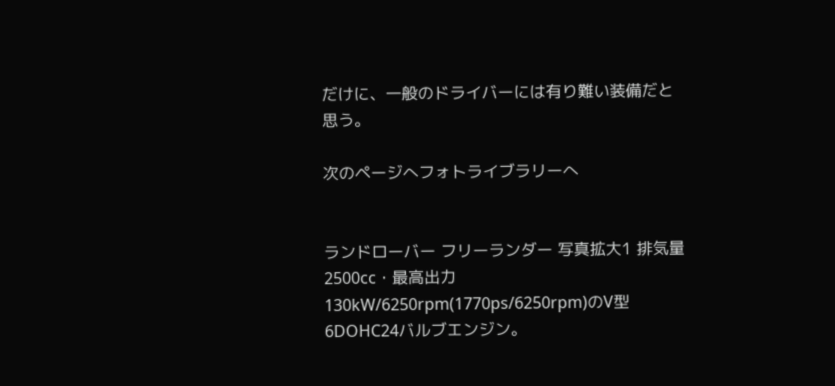だけに、一般のドライバーには有り難い装備だと思う。

次のページへフォトライブラリーへ


ランドローバー フリーランダー 写真拡大1 排気量2500cc・最高出力130kW/6250rpm(1770ps/6250rpm)のV型6DOHC24バルブエンジン。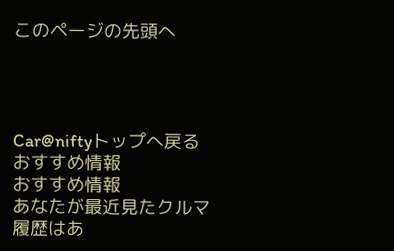このページの先頭へ




Car@niftyトップへ戻る
おすすめ情報
おすすめ情報
あなたが最近見たクルマ
履歴はあ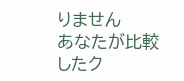りません
あなたが比較したク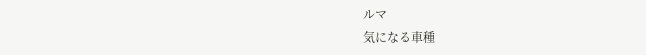ルマ
気になる車種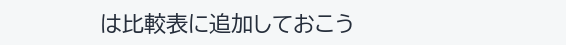は比較表に追加しておこう